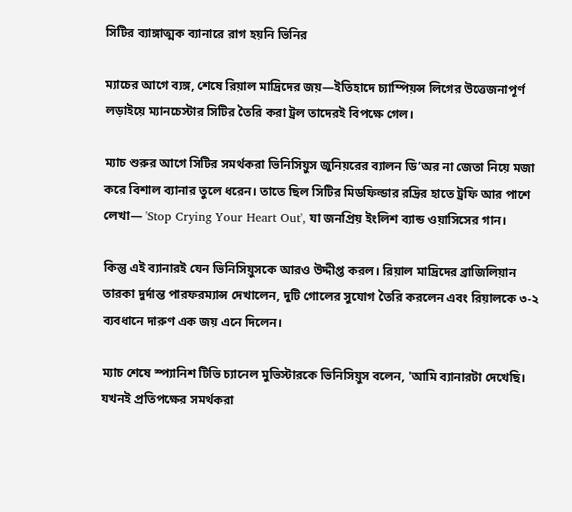সিটির ব্যাঙ্গাত্মক ব্যানারে রাগ হয়নি ভিনির

ম্যাচের আগে ব্যঙ্গ, শেষে রিয়াল মাদ্রিদের জয়—ইতিহাদে চ্যাম্পিয়ন্স লিগের উত্তেজনাপূর্ণ লড়াইয়ে ম্যানচেস্টার সিটির তৈরি করা ট্রল তাদেরই বিপক্ষে গেল।

ম্যাচ শুরুর আগে সিটির সমর্থকরা ভিনিসিয়ুস জুনিয়রের ব্যালন ডি’অর না জেতা নিয়ে মজা করে বিশাল ব্যানার তুলে ধরেন। তাতে ছিল সিটির মিডফিল্ডার রদ্রির হাতে ট্রফি আর পাশে লেখা— 'Stop Crying Your Heart Out', যা জনপ্রিয় ইংলিশ ব্যান্ড ওয়াসিসের গান।

কিন্তু এই ব্যানারই যেন ভিনিসিয়ুসকে আরও উদ্দীপ্ত করল। রিয়াল মাদ্রিদের ব্রাজিলিয়ান তারকা দুর্দান্ত পারফরম্যান্স দেখালেন, দুটি গোলের সুযোগ তৈরি করলেন এবং রিয়ালকে ৩-২ ব্যবধানে দারুণ এক জয় এনে দিলেন।

ম্যাচ শেষে স্প্যানিশ টিভি চ্যানেল মুভিস্টারকে ভিনিসিয়ুস বলেন, 'আমি ব্যানারটা দেখেছি। যখনই প্রতিপক্ষের সমর্থকরা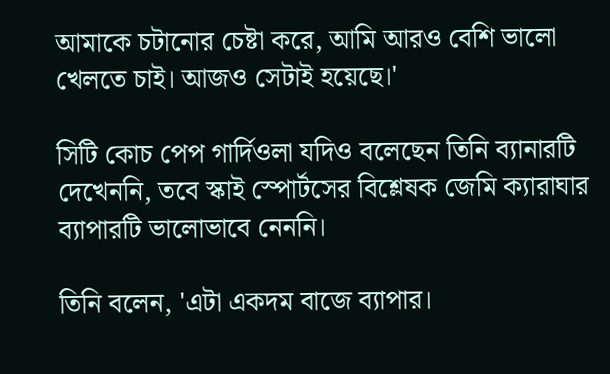আমাকে চটানোর চেষ্টা করে, আমি আরও বেশি ভালো খেলতে চাই। আজও সেটাই হয়েছে।'

সিটি কোচ পেপ গার্দিওলা যদিও বলেছেন তিনি ব্যানারটি দেখেননি, তবে স্কাই স্পোর্টসের বিশ্লেষক জেমি ক্যারাঘার ব্যাপারটি ভালোভাবে নেননি।

তিনি বলেন, 'এটা একদম বাজে ব্যাপার।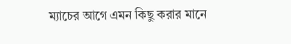ম্যাচের আগে এমন কিছু করার মানে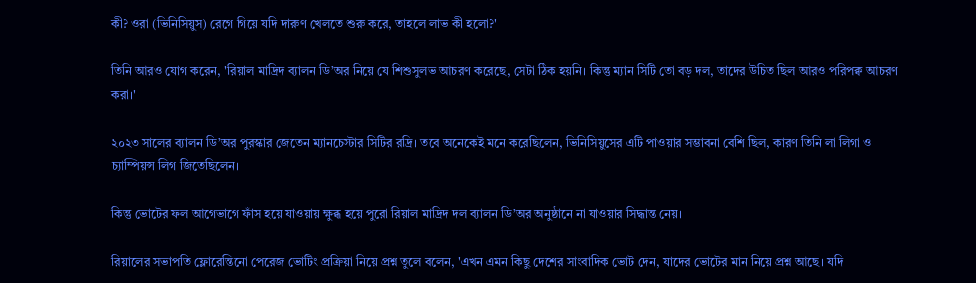কী? ওরা (ভিনিসিয়ুস) রেগে গিয়ে যদি দারুণ খেলতে শুরু করে, তাহলে লাভ কী হলো?'

তিনি আরও যোগ করেন, 'রিয়াল মাদ্রিদ ব্যালন ডি’অর নিয়ে যে শিশুসুলভ আচরণ করেছে, সেটা ঠিক হয়নি। কিন্তু ম্যান সিটি তো বড় দল, তাদের উচিত ছিল আরও পরিপক্ব আচরণ করা।'

২০২৩ সালের ব্যালন ডি’অর পুরস্কার জেতেন ম্যানচেস্টার সিটির রদ্রি। তবে অনেকেই মনে করেছিলেন, ভিনিসিয়ুসের এটি পাওয়ার সম্ভাবনা বেশি ছিল, কারণ তিনি লা লিগা ও চ্যাম্পিয়ন্স লিগ জিতেছিলেন।

কিন্তু ভোটের ফল আগেভাগে ফাঁস হয়ে যাওয়ায় ক্ষুব্ধ হয়ে পুরো রিয়াল মাদ্রিদ দল ব্যালন ডি’অর অনুষ্ঠানে না যাওয়ার সিদ্ধান্ত নেয়।

রিয়ালের সভাপতি ফ্লোরেন্তিনো পেরেজ ভোটিং প্রক্রিয়া নিয়ে প্রশ্ন তুলে বলেন, 'এখন এমন কিছু দেশের সাংবাদিক ভোট দেন, যাদের ভোটের মান নিয়ে প্রশ্ন আছে। যদি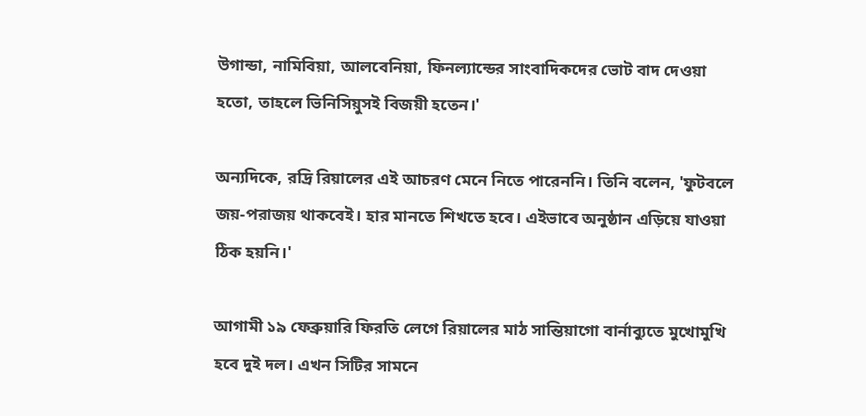উগান্ডা, নামিবিয়া, আলবেনিয়া, ফিনল্যান্ডের সাংবাদিকদের ভোট বাদ দেওয়া হতো, তাহলে ভিনিসিয়ুসই বিজয়ী হতেন।'

অন্যদিকে, রদ্রি রিয়ালের এই আচরণ মেনে নিতে পারেননি। তিনি বলেন, 'ফুটবলে জয়-পরাজয় থাকবেই। হার মানতে শিখতে হবে। এইভাবে অনুষ্ঠান এড়িয়ে যাওয়া ঠিক হয়নি।'

আগামী ১৯ ফেব্রুয়ারি ফিরতি লেগে রিয়ালের মাঠ সান্তিয়াগো বার্নাব্যুতে মুখোমুখি হবে দুই দল। এখন সিটির সামনে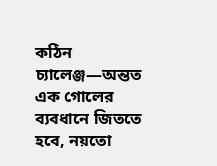কঠিন চ্যালেঞ্জ—অন্তত এক গোলের ব্যবধানে জিততে হবে, নয়তো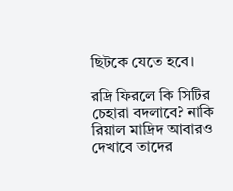ছিটকে যেতে হবে।

রদ্রি ফিরলে কি সিটির চেহারা বদলাবে? নাকি রিয়াল মাদ্রিদ আবারও দেখাবে তাদের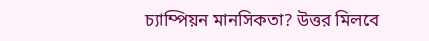চ্যাম্পিয়ন মানসিকতা? উত্তর মিলবে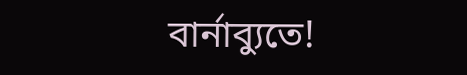বার্নাব্যুতে!